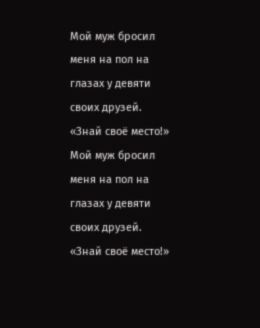Мой муж бросил меня на пол на глазах у девяти своих друзей. «Знай своё место!»
Мой муж бросил меня на пол на глазах у девяти своих друзей. «Знай своё место!»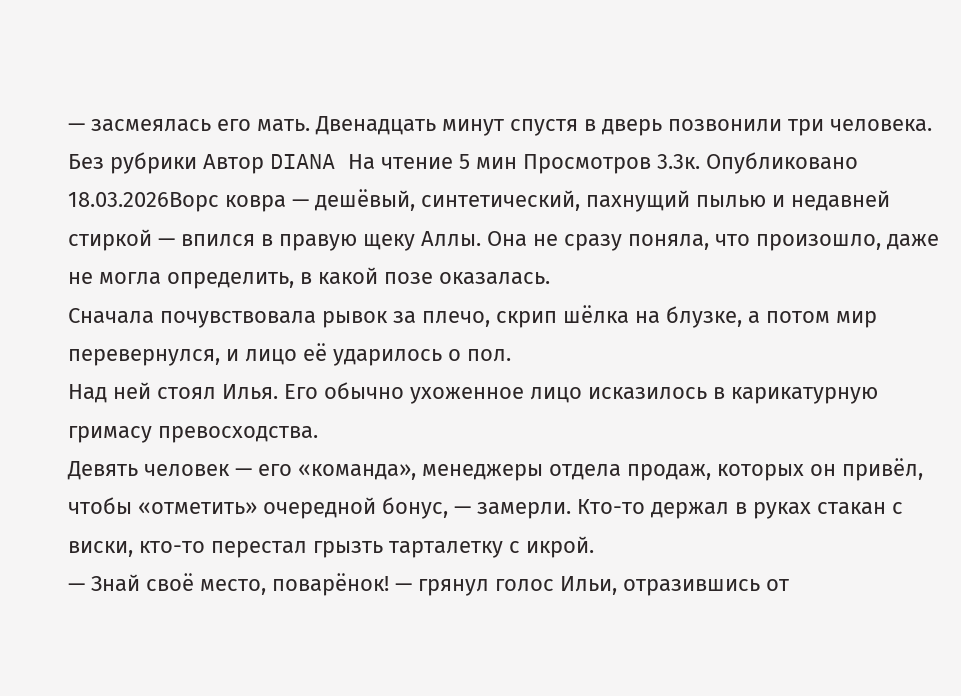— засмеялась его мать. Двенадцать минут спустя в дверь позвонили три человека. Без рубрики Автор DIANA На чтение 5 мин Просмотров 3.3к. Опубликовано 18.03.2026Ворс ковра — дешёвый, синтетический, пахнущий пылью и недавней стиркой — впился в правую щеку Аллы. Она не сразу поняла, что произошло, даже не могла определить, в какой позе оказалась.
Сначала почувствовала рывок за плечо, скрип шёлка на блузке, а потом мир перевернулся, и лицо её ударилось о пол.
Над ней стоял Илья. Его обычно ухоженное лицо исказилось в карикатурную гримасу превосходства.
Девять человек — его «команда», менеджеры отдела продаж, которых он привёл, чтобы «отметить» очередной бонус, — замерли. Кто-то держал в руках стакан с виски, кто-то перестал грызть тарталетку с икрой.
— Знай своё место, поварёнок! — грянул голос Ильи, отразившись от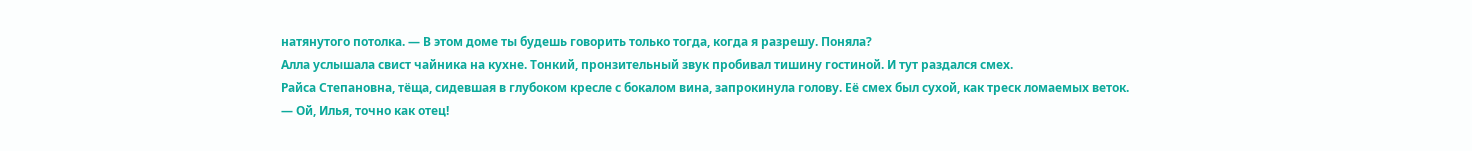натянутого потолка. — В этом доме ты будешь говорить только тогда, когда я разрешу. Поняла?
Алла услышала свист чайника на кухне. Тонкий, пронзительный звук пробивал тишину гостиной. И тут раздался смех.
Райса Степановна, тёща, сидевшая в глубоком кресле с бокалом вина, запрокинула голову. Её смех был сухой, как треск ломаемых веток.
— Ой, Илья, точно как отец!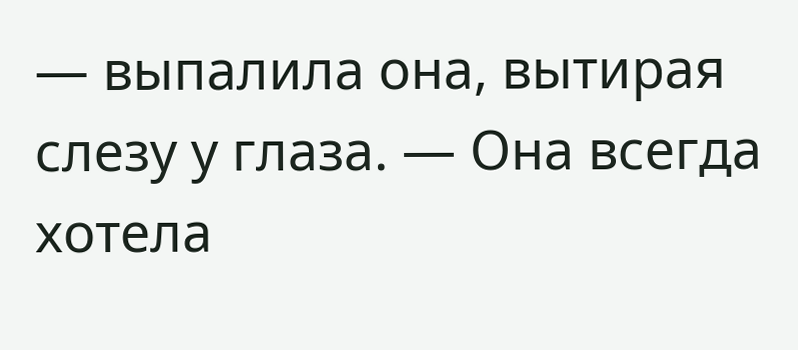— выпалила она, вытирая слезу у глаза. — Она всегда хотела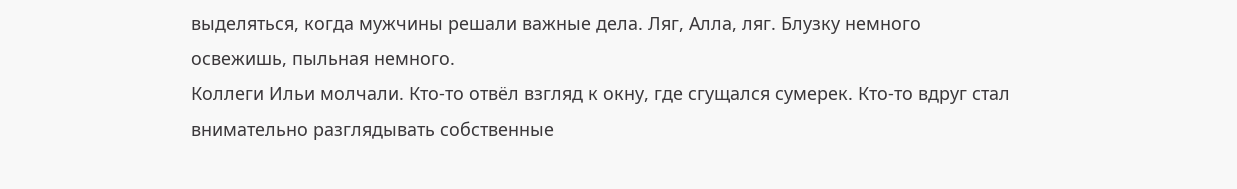выделяться, когда мужчины решали важные дела. Ляг, Алла, ляг. Блузку немного освежишь, пыльная немного.
Коллеги Ильи молчали. Кто-то отвёл взгляд к окну, где сгущался сумерек. Кто-то вдруг стал внимательно разглядывать собственные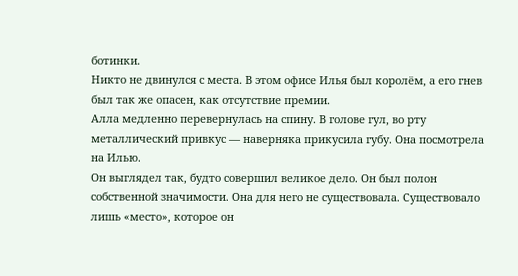ботинки.
Никто не двинулся с места. В этом офисе Илья был королём, а его гнев был так же опасен, как отсутствие премии.
Алла медленно перевернулась на спину. В голове гул, во рту металлический привкус — наверняка прикусила губу. Она посмотрела на Илью.
Он выглядел так, будто совершил великое дело. Он был полон собственной значимости. Она для него не существовала. Существовало лишь «место», которое он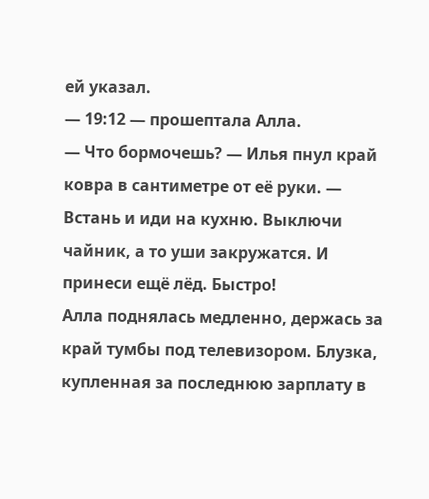ей указал.
— 19:12 — прошептала Алла.
— Что бормочешь? — Илья пнул край ковра в сантиметре от её руки. — Встань и иди на кухню. Выключи чайник, а то уши закружатся. И принеси ещё лёд. Быстро!
Алла поднялась медленно, держась за край тумбы под телевизором. Блузка, купленная за последнюю зарплату в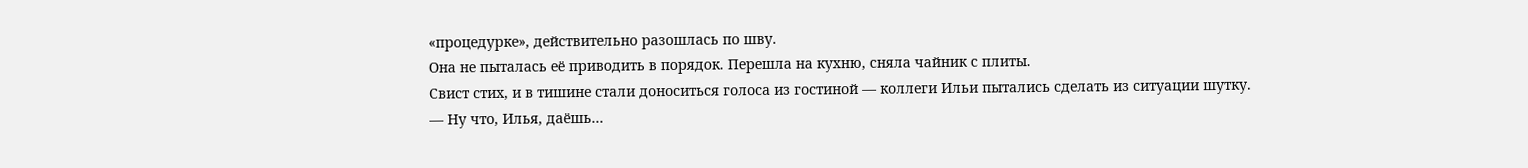«процедурке», действительно разошлась по шву.
Она не пыталась её приводить в порядок. Перешла на кухню, сняла чайник с плиты.
Свист стих, и в тишине стали доноситься голоса из гостиной — коллеги Ильи пытались сделать из ситуации шутку.
— Ну что, Илья, даёшь…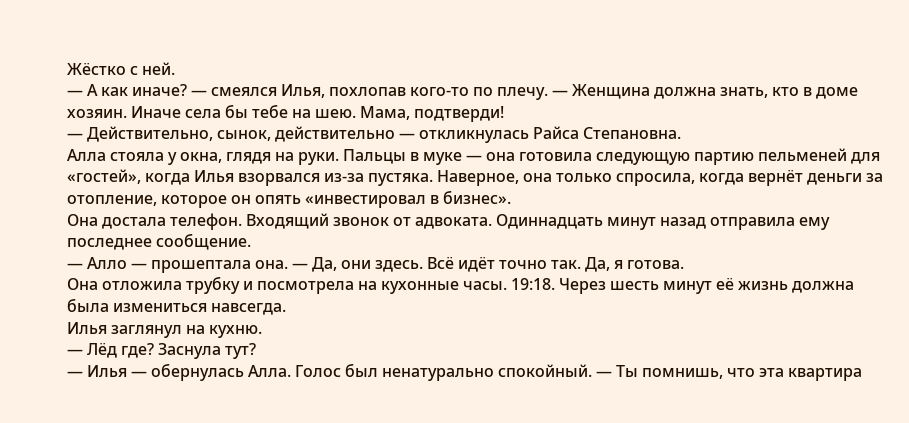Жёстко с ней.
— А как иначе? — смеялся Илья, похлопав кого-то по плечу. — Женщина должна знать, кто в доме хозяин. Иначе села бы тебе на шею. Мама, подтверди!
— Действительно, сынок, действительно — откликнулась Райса Степановна.
Алла стояла у окна, глядя на руки. Пальцы в муке — она готовила следующую партию пельменей для «гостей», когда Илья взорвался из-за пустяка. Наверное, она только спросила, когда вернёт деньги за отопление, которое он опять «инвестировал в бизнес».
Она достала телефон. Входящий звонок от адвоката. Одиннадцать минут назад отправила ему последнее сообщение.
— Алло — прошептала она. — Да, они здесь. Всё идёт точно так. Да, я готова.
Она отложила трубку и посмотрела на кухонные часы. 19:18. Через шесть минут её жизнь должна была измениться навсегда.
Илья заглянул на кухню.
— Лёд где? Заснула тут?
— Илья — обернулась Алла. Голос был ненатурально спокойный. — Ты помнишь, что эта квартира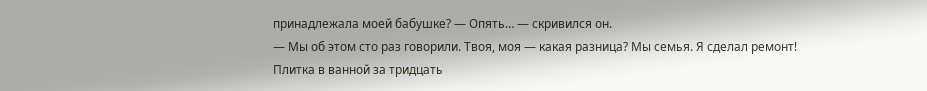принадлежала моей бабушке? — Опять… — скривился он.
— Мы об этом сто раз говорили. Твоя, моя — какая разница? Мы семья. Я сделал ремонт! Плитка в ванной за тридцать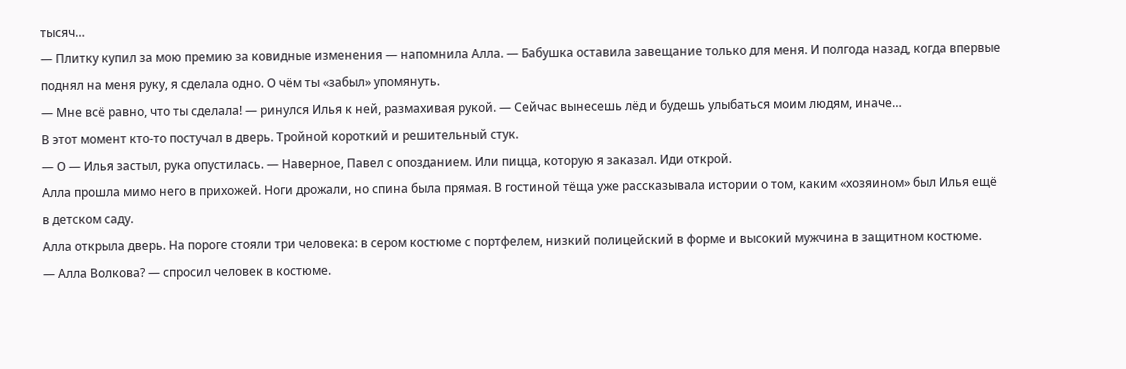тысяч…
— Плитку купил за мою премию за ковидные изменения — напомнила Алла. — Бабушка оставила завещание только для меня. И полгода назад, когда впервые поднял на меня руку, я сделала одно. О чём ты «забыл» упомянуть.
— Мне всё равно, что ты сделала! — ринулся Илья к ней, размахивая рукой. — Сейчас вынесешь лёд и будешь улыбаться моим людям, иначе…
В этот момент кто-то постучал в дверь. Тройной короткий и решительный стук.
— О — Илья застыл, рука опустилась. — Наверное, Павел с опозданием. Или пицца, которую я заказал. Иди открой.
Алла прошла мимо него в прихожей. Ноги дрожали, но спина была прямая. В гостиной тёща уже рассказывала истории о том, каким «хозяином» был Илья ещё в детском саду.
Алла открыла дверь. На пороге стояли три человека: в сером костюме с портфелем, низкий полицейский в форме и высокий мужчина в защитном костюме.
— Алла Волкова? — спросил человек в костюме.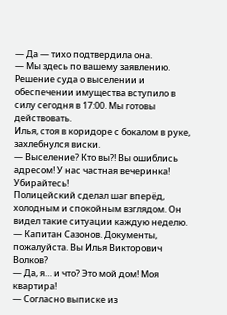— Да — тихо подтвердила она.
— Мы здесь по вашему заявлению. Решение суда о выселении и обеспечении имущества вступило в силу сегодня в 17:00. Мы готовы действовать.
Илья, стоя в коридоре с бокалом в руке, захлебнулся виски.
— Выселение? Кто вы?! Вы ошиблись адресом! У нас частная вечеринка! Убирайтесь!
Полицейский сделал шаг вперёд, холодным и спокойным взглядом. Он видел такие ситуации каждую неделю.
— Капитан Сазонов. Документы, пожалуйста. Вы Илья Викторович Волков?
— Да, я… и что? Это мой дом! Моя квартира!
— Согласно выписке из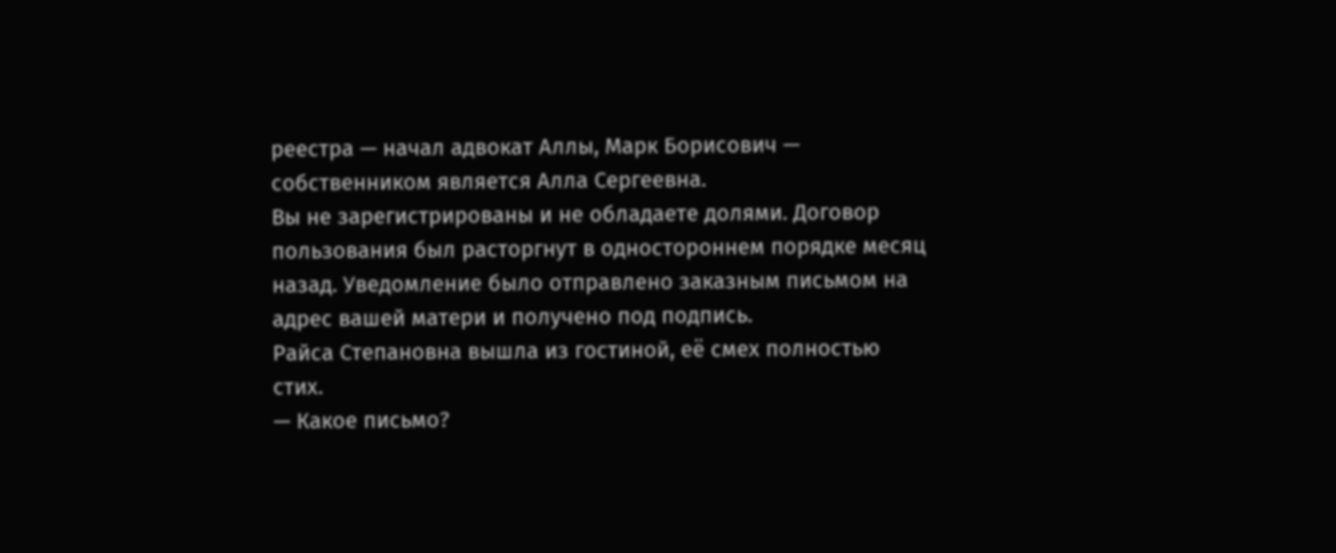реестра — начал адвокат Аллы, Марк Борисович — собственником является Алла Сергеевна.
Вы не зарегистрированы и не обладаете долями. Договор пользования был расторгнут в одностороннем порядке месяц назад. Уведомление было отправлено заказным письмом на адрес вашей матери и получено под подпись.
Райса Степановна вышла из гостиной, её смех полностью стих.
— Какое письмо?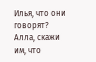Илья, что они говорят? Алла, скажи им, что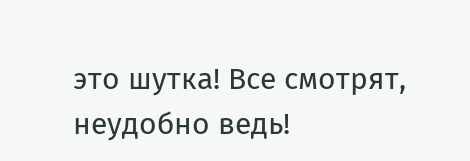это шутка! Все смотрят, неудобно ведь!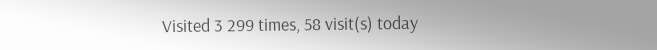Visited 3 299 times, 58 visit(s) today